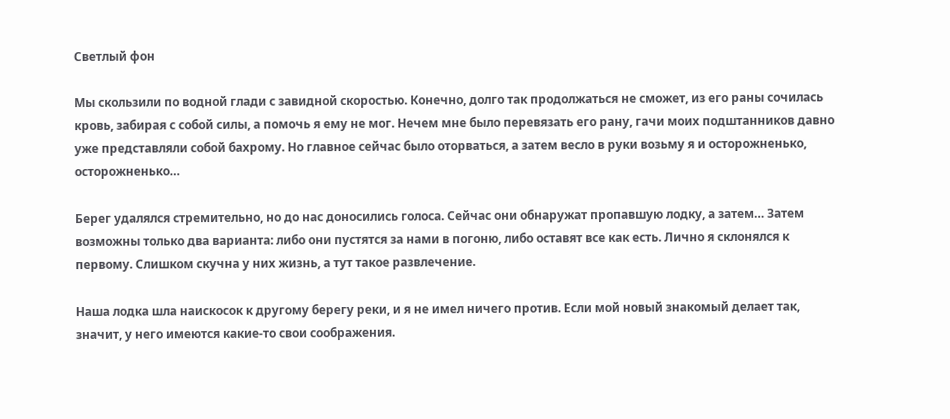Светлый фон

Мы скользили по водной глади с завидной скоростью. Конечно, долго так продолжаться не сможет, из его раны сочилась кровь, забирая с собой силы, а помочь я ему не мог. Нечем мне было перевязать его рану, гачи моих подштанников давно уже представляли собой бахрому. Но главное сейчас было оторваться, а затем весло в руки возьму я и осторожненько, осторожненько…

Берег удалялся стремительно, но до нас доносились голоса. Сейчас они обнаружат пропавшую лодку, а затем… Затем возможны только два варианта: либо они пустятся за нами в погоню, либо оставят все как есть. Лично я склонялся к первому. Слишком скучна у них жизнь, а тут такое развлечение.

Наша лодка шла наискосок к другому берегу реки, и я не имел ничего против. Если мой новый знакомый делает так, значит, у него имеются какие-то свои соображения.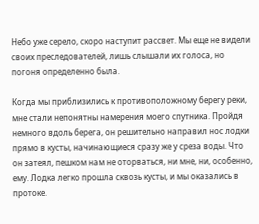Небо уже серело, скоро наступит рассвет. Мы еще не видели своих преследователей, лишь слышали их голоса, но погоня определенно была.

Когда мы приблизились к противоположному берегу реки, мне стали непонятны намерения моего спутника. Пройдя немного вдоль берега, он решительно направил нос лодки прямо в кусты, начинающиеся сразу же у среза воды. Что он затеял, пешком нам не оторваться, ни мне, ни, особенно, ему. Лодка легко прошла сквозь кусты, и мы оказались в протоке.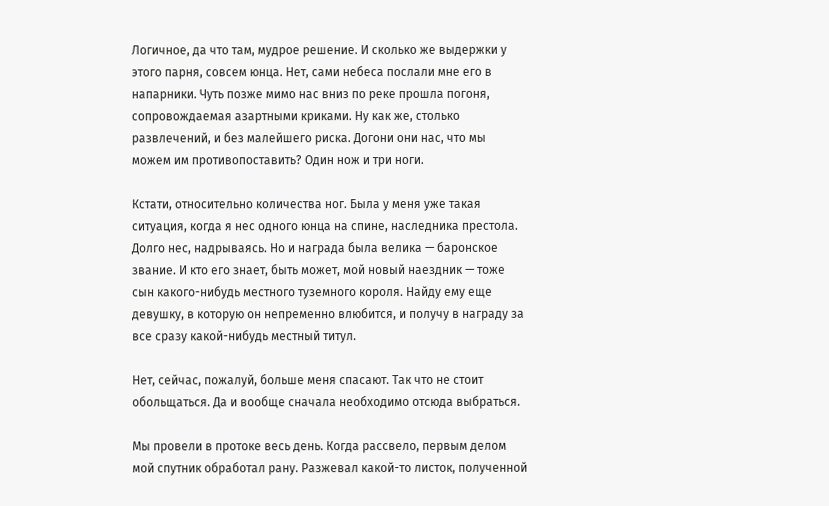Логичное, да что там, мудрое решение. И сколько же выдержки у этого парня, совсем юнца. Нет, сами небеса послали мне его в напарники. Чуть позже мимо нас вниз по реке прошла погоня, сопровождаемая азартными криками. Ну как же, столько развлечений, и без малейшего риска. Догони они нас, что мы можем им противопоставить? Один нож и три ноги.

Кстати, относительно количества ног. Была у меня уже такая ситуация, когда я нес одного юнца на спине, наследника престола. Долго нес, надрываясь. Но и награда была велика — баронское звание. И кто его знает, быть может, мой новый наездник — тоже сын какого-нибудь местного туземного короля. Найду ему еще девушку, в которую он непременно влюбится, и получу в награду за все сразу какой-нибудь местный титул.

Нет, сейчас, пожалуй, больше меня спасают. Так что не стоит обольщаться. Да и вообще сначала необходимо отсюда выбраться.

Мы провели в протоке весь день. Когда рассвело, первым делом мой спутник обработал рану. Разжевал какой-то листок, полученной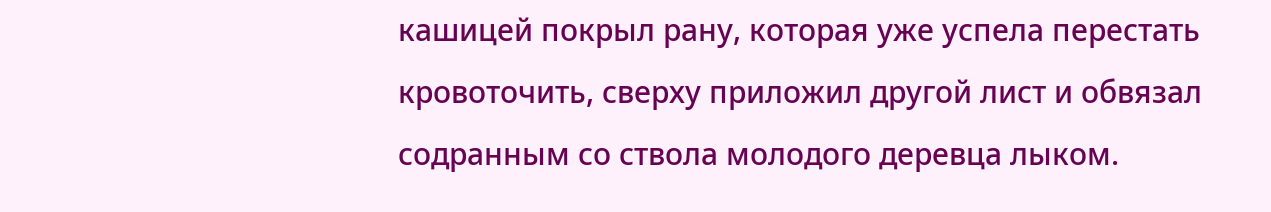кашицей покрыл рану, которая уже успела перестать кровоточить, сверху приложил другой лист и обвязал содранным со ствола молодого деревца лыком.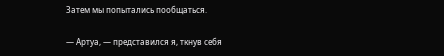Затем мы попытались пообщаться.

— Артуа, — представился я, ткнув себя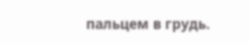пальцем в грудь.